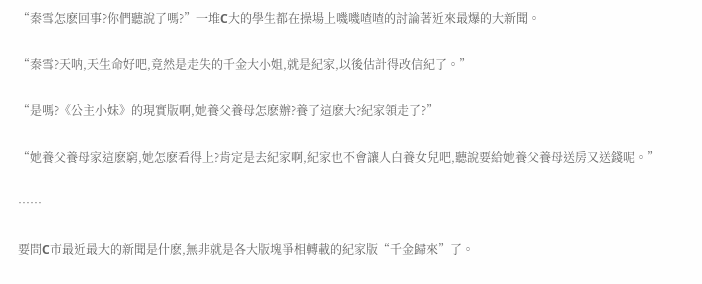“秦雪怎麽回事?你們聽說了嗎?”一堆C大的學生都在操場上嘰嘰喳喳的討論著近來最爆的大新聞。

“秦雪?天呐,天生命好吧,竟然是走失的千金大小姐,就是紀家,以後估計得改信紀了。”

“是嗎?《公主小妹》的現實版啊,她養父養母怎麽辦?養了這麽大?紀家領走了?”

“她養父養母家這麽窮,她怎麽看得上?肯定是去紀家啊,紀家也不會讓人白養女兒吧,聽說要給她養父養母送房又送錢呢。”

……

要問C市最近最大的新聞是什麽,無非就是各大版塊爭相轉載的紀家版“千金歸來”了。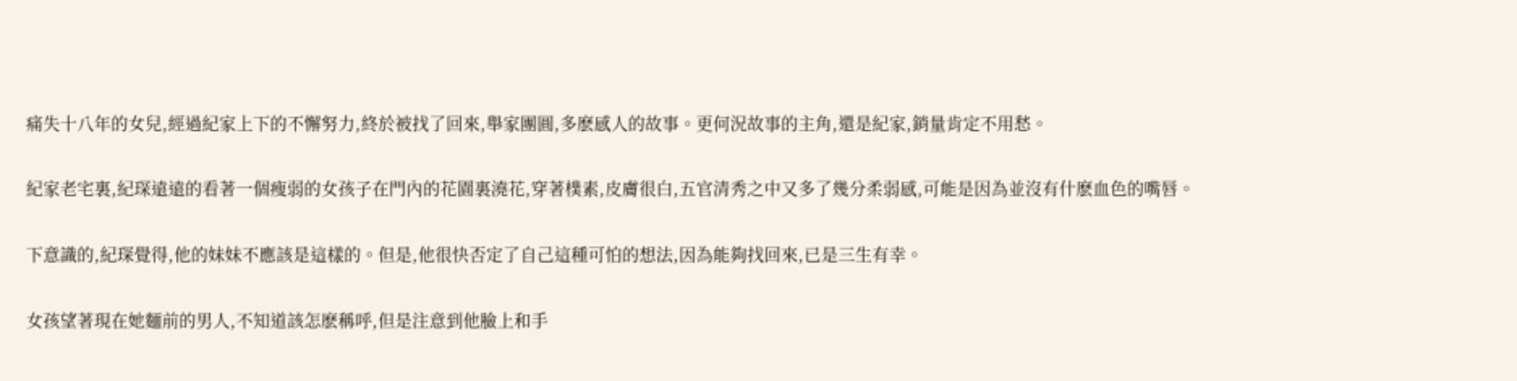痛失十八年的女兒,經過紀家上下的不懈努力,終於被找了回來,舉家團圓,多麽感人的故事。更何況故事的主角,還是紀家,銷量肯定不用愁。

紀家老宅裏,紀琛遠遠的看著一個瘦弱的女孩子在門內的花園裏澆花,穿著樸素,皮膚很白,五官清秀之中又多了幾分柔弱感,可能是因為並沒有什麽血色的嘴唇。

下意識的,紀琛覺得,他的妹妹不應該是這樣的。但是,他很快否定了自己這種可怕的想法,因為能夠找回來,已是三生有幸。

女孩望著現在她麵前的男人,不知道該怎麽稱呼,但是注意到他臉上和手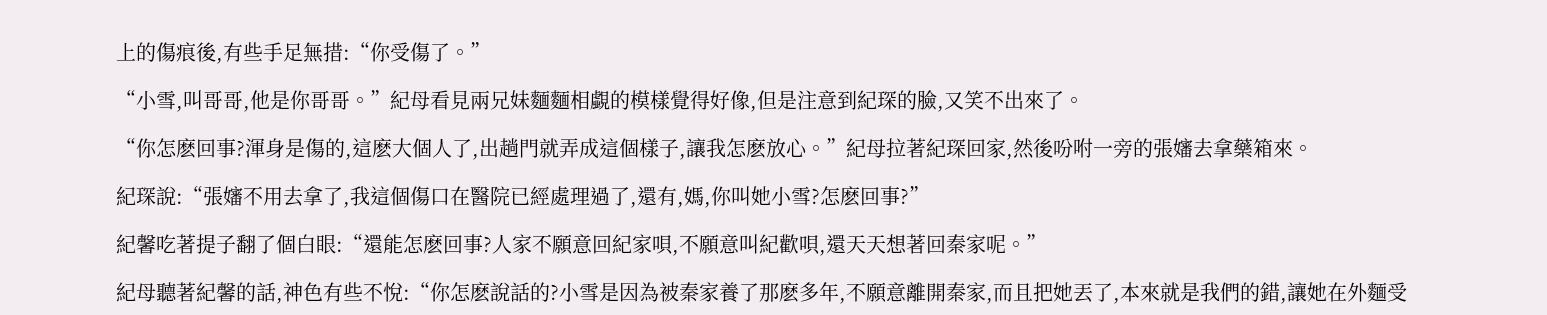上的傷痕後,有些手足無措:“你受傷了。”

“小雪,叫哥哥,他是你哥哥。”紀母看見兩兄妹麵麵相覷的模樣覺得好像,但是注意到紀琛的臉,又笑不出來了。

“你怎麽回事?渾身是傷的,這麽大個人了,出趟門就弄成這個樣子,讓我怎麽放心。”紀母拉著紀琛回家,然後吩咐一旁的張嬸去拿藥箱來。

紀琛說:“張嬸不用去拿了,我這個傷口在醫院已經處理過了,還有,媽,你叫她小雪?怎麽回事?”

紀馨吃著提子翻了個白眼:“還能怎麽回事?人家不願意回紀家唄,不願意叫紀歡唄,還天天想著回秦家呢。”

紀母聽著紀馨的話,神色有些不悅:“你怎麽說話的?小雪是因為被秦家養了那麽多年,不願意離開秦家,而且把她丟了,本來就是我們的錯,讓她在外麵受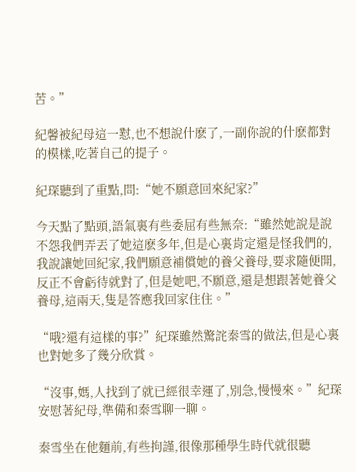苦。”

紀馨被紀母這一懟,也不想說什麽了,一副你說的什麽都對的模樣,吃著自己的提子。

紀琛聽到了重點,問:“她不願意回來紀家?”

今天點了點頭,語氣裏有些委屈有些無奈:“雖然她說是說不怨我們弄丟了她這麽多年,但是心裏肯定還是怪我們的,我說讓她回紀家,我們願意補償她的養父養母,要求隨便開,反正不會虧待就對了,但是她吧,不願意,還是想跟著她養父養母,這兩天,隻是答應我回家住住。”

“哦?還有這樣的事?”紀琛雖然驚詫秦雪的做法,但是心裏也對她多了幾分欣賞。

“沒事,媽,人找到了就已經很幸運了,別急,慢慢來。”紀琛安慰著紀母,準備和秦雪聊一聊。

秦雪坐在他麵前,有些拘謹,很像那種學生時代就很聽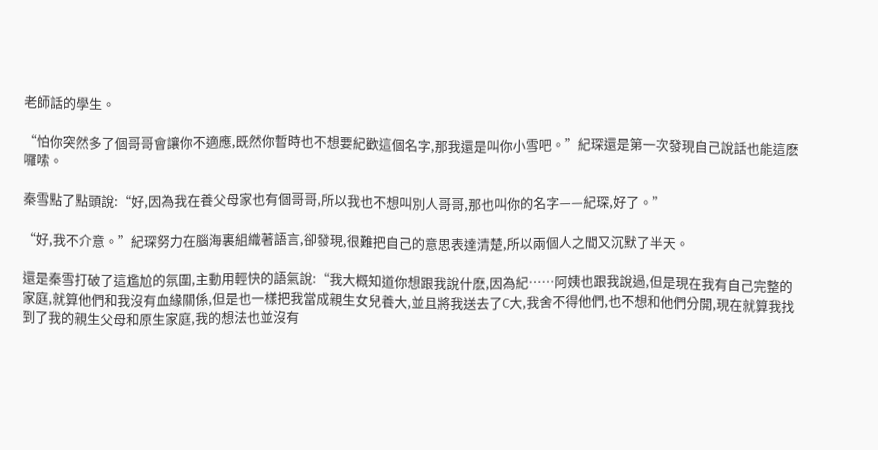老師話的學生。

“怕你突然多了個哥哥會讓你不適應,既然你暫時也不想要紀歡這個名字,那我還是叫你小雪吧。”紀琛還是第一次發現自己說話也能這麽囉嗦。

秦雪點了點頭說:“好,因為我在養父母家也有個哥哥,所以我也不想叫別人哥哥,那也叫你的名字——紀琛,好了。”

“好,我不介意。”紀琛努力在腦海裏組織著語言,卻發現,很難把自己的意思表達清楚,所以兩個人之間又沉默了半天。

還是秦雪打破了這尷尬的氛圍,主動用輕快的語氣說:“我大概知道你想跟我說什麽,因為紀……阿姨也跟我說過,但是現在我有自己完整的家庭,就算他們和我沒有血緣關係,但是也一樣把我當成親生女兒養大,並且將我送去了C大,我舍不得他們,也不想和他們分開,現在就算我找到了我的親生父母和原生家庭,我的想法也並沒有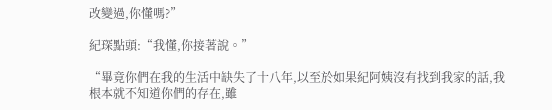改變過,你懂嗎?”

紀琛點頭:“我懂,你接著說。”

“畢竟你們在我的生活中缺失了十八年,以至於如果紀阿姨沒有找到我家的話,我根本就不知道你們的存在,雖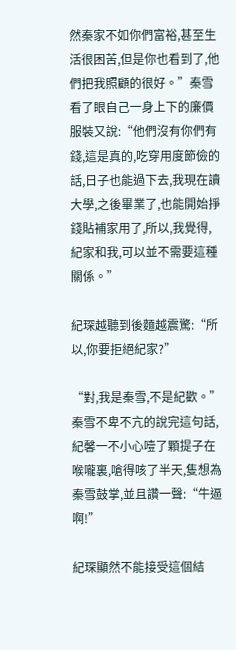然秦家不如你們富裕,甚至生活很困苦,但是你也看到了,他們把我照顧的很好。”秦雪看了眼自己一身上下的廉價服裝又說:“他們沒有你們有錢,這是真的,吃穿用度節儉的話,日子也能過下去,我現在讀大學,之後畢業了,也能開始掙錢貼補家用了,所以,我覺得,紀家和我,可以並不需要這種關係。”

紀琛越聽到後麵越震驚:“所以,你要拒絕紀家?”

“對,我是秦雪,不是紀歡。”秦雪不卑不亢的說完這句話,紀馨一不小心噎了顆提子在喉嚨裏,嗆得咳了半天,隻想為秦雪鼓掌,並且讚一聲:“牛逼啊!”

紀琛顯然不能接受這個結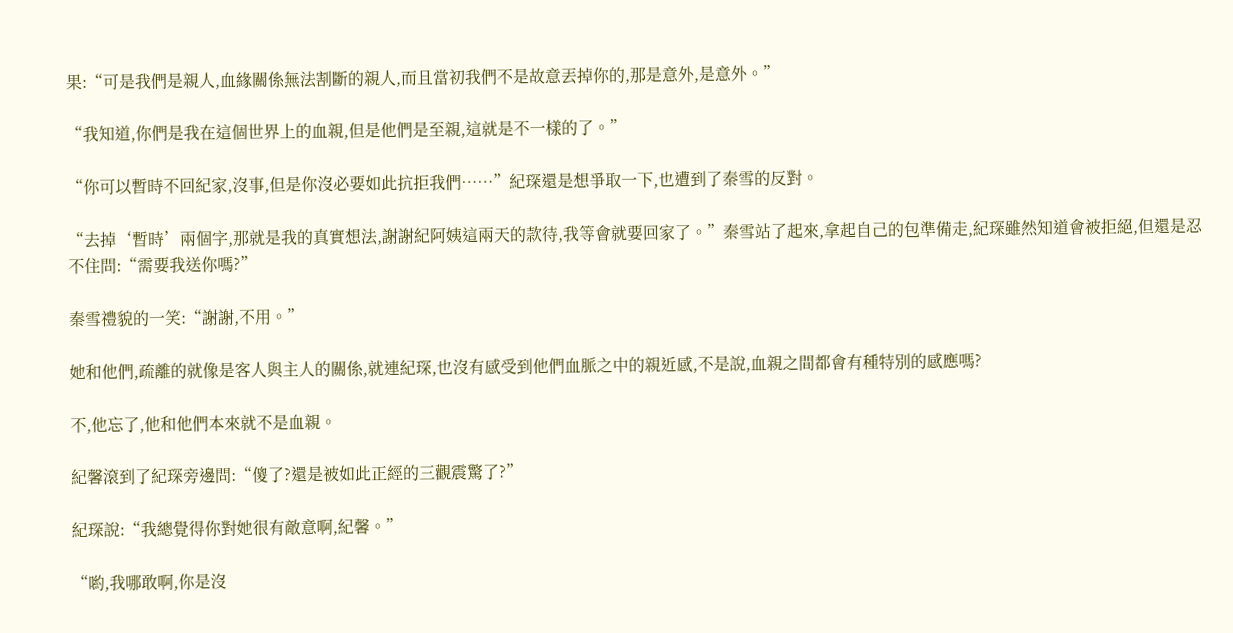果:“可是我們是親人,血緣關係無法割斷的親人,而且當初我們不是故意丟掉你的,那是意外,是意外。”

“我知道,你們是我在這個世界上的血親,但是他們是至親,這就是不一樣的了。”

“你可以暫時不回紀家,沒事,但是你沒必要如此抗拒我們……”紀琛還是想爭取一下,也遭到了秦雪的反對。

“去掉‘暫時’兩個字,那就是我的真實想法,謝謝紀阿姨這兩天的款待,我等會就要回家了。”秦雪站了起來,拿起自己的包準備走,紀琛雖然知道會被拒絕,但還是忍不住問:“需要我送你嗎?”

秦雪禮貌的一笑:“謝謝,不用。”

她和他們,疏離的就像是客人與主人的關係,就連紀琛,也沒有感受到他們血脈之中的親近感,不是說,血親之間都會有種特別的感應嗎?

不,他忘了,他和他們本來就不是血親。

紀馨滾到了紀琛旁邊問:“傻了?還是被如此正經的三觀震驚了?”

紀琛說:“我總覺得你對她很有敵意啊,紀馨。”

“喲,我哪敢啊,你是沒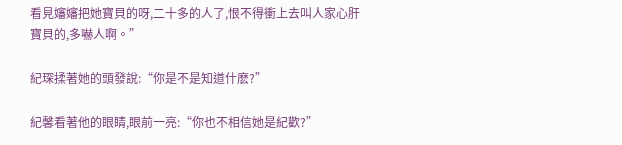看見嬸嬸把她寶貝的呀,二十多的人了,恨不得衝上去叫人家心肝寶貝的,多嚇人啊。”

紀琛揉著她的頭發說:“你是不是知道什麽?”

紀馨看著他的眼睛,眼前一亮:“你也不相信她是紀歡?”